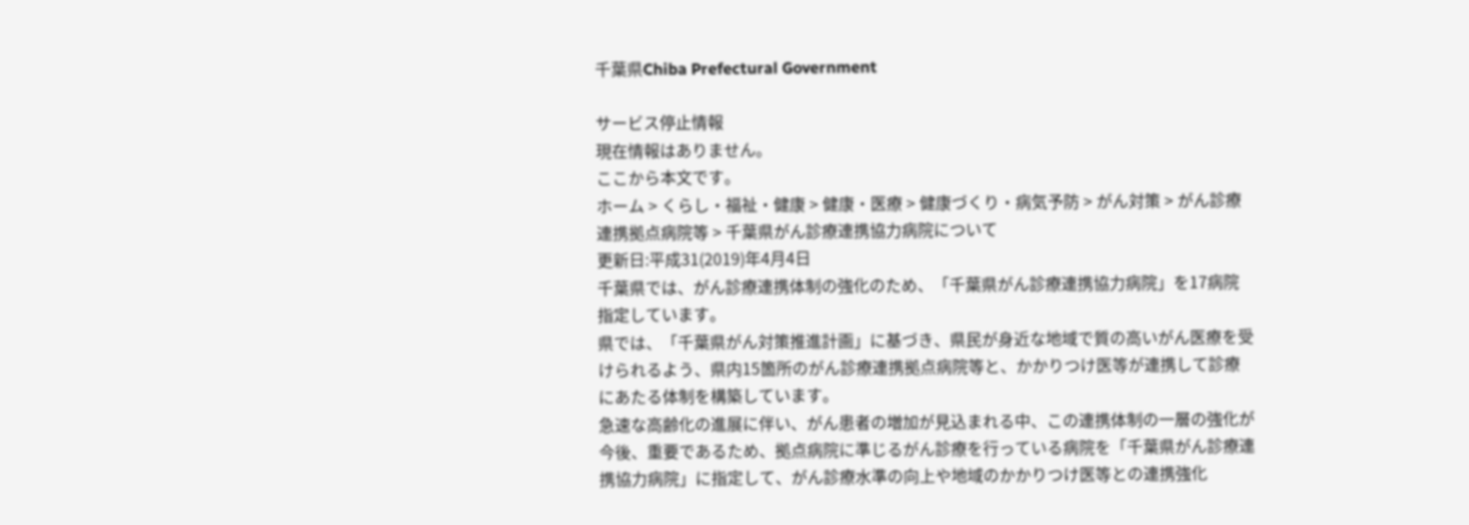千葉県Chiba Prefectural Government

サービス停止情報
現在情報はありません。
ここから本文です。
ホーム > くらし・福祉・健康 > 健康・医療 > 健康づくり・病気予防 > がん対策 > がん診療連携拠点病院等 > 千葉県がん診療連携協力病院について
更新日:平成31(2019)年4月4日
千葉県では、がん診療連携体制の強化のため、「千葉県がん診療連携協力病院」を17病院指定しています。
県では、「千葉県がん対策推進計画」に基づき、県民が身近な地域で質の高いがん医療を受けられるよう、県内15箇所のがん診療連携拠点病院等と、かかりつけ医等が連携して診療にあたる体制を構築しています。
急速な高齢化の進展に伴い、がん患者の増加が見込まれる中、この連携体制の一層の強化が今後、重要であるため、拠点病院に準じるがん診療を行っている病院を「千葉県がん診療連携協力病院」に指定して、がん診療水準の向上や地域のかかりつけ医等との連携強化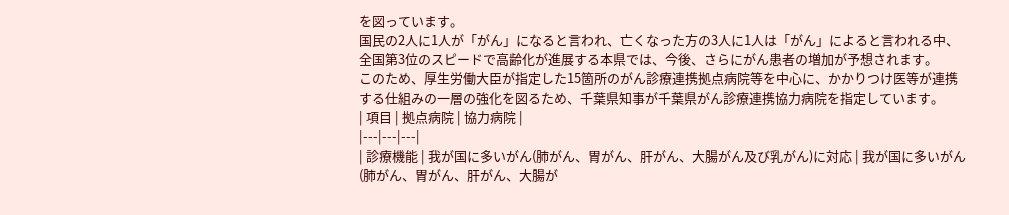を図っています。
国民の2人に1人が「がん」になると言われ、亡くなった方の3人に1人は「がん」によると言われる中、全国第3位のスピードで高齢化が進展する本県では、今後、さらにがん患者の増加が予想されます。
このため、厚生労働大臣が指定した15箇所のがん診療連携拠点病院等を中心に、かかりつけ医等が連携する仕組みの一層の強化を図るため、千葉県知事が千葉県がん診療連携協力病院を指定しています。
| 項目 | 拠点病院 | 協力病院 |
|---|---|---|
| 診療機能 | 我が国に多いがん(肺がん、胃がん、肝がん、大腸がん及び乳がん)に対応 | 我が国に多いがん(肺がん、胃がん、肝がん、大腸が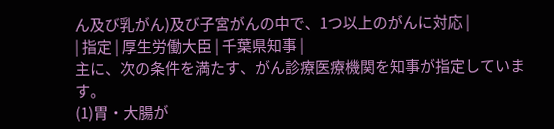ん及び乳がん)及び子宮がんの中で、1つ以上のがんに対応 |
| 指定 | 厚生労働大臣 | 千葉県知事 |
主に、次の条件を満たす、がん診療医療機関を知事が指定しています。
(1)胃・大腸が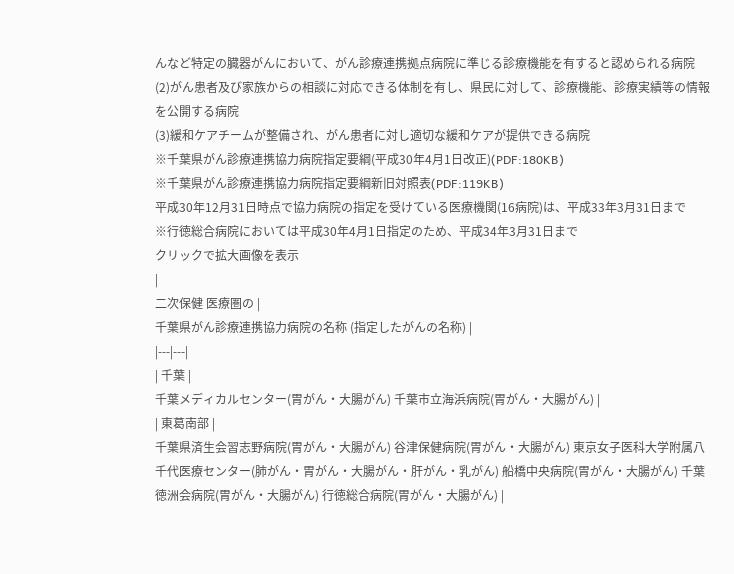んなど特定の臓器がんにおいて、がん診療連携拠点病院に準じる診療機能を有すると認められる病院
(2)がん患者及び家族からの相談に対応できる体制を有し、県民に対して、診療機能、診療実績等の情報を公開する病院
(3)緩和ケアチームが整備され、がん患者に対し適切な緩和ケアが提供できる病院
※千葉県がん診療連携協力病院指定要綱(平成30年4月1日改正)(PDF:180KB)
※千葉県がん診療連携協力病院指定要綱新旧対照表(PDF:119KB)
平成30年12月31日時点で協力病院の指定を受けている医療機関(16病院)は、平成33年3月31日まで
※行徳総合病院においては平成30年4月1日指定のため、平成34年3月31日まで
クリックで拡大画像を表示
|
二次保健 医療圏の |
千葉県がん診療連携協力病院の名称 (指定したがんの名称) |
|---|---|
| 千葉 |
千葉メディカルセンター(胃がん・大腸がん) 千葉市立海浜病院(胃がん・大腸がん) |
| 東葛南部 |
千葉県済生会習志野病院(胃がん・大腸がん) 谷津保健病院(胃がん・大腸がん) 東京女子医科大学附属八千代医療センター(肺がん・胃がん・大腸がん・肝がん・乳がん) 船橋中央病院(胃がん・大腸がん) 千葉徳洲会病院(胃がん・大腸がん) 行徳総合病院(胃がん・大腸がん) |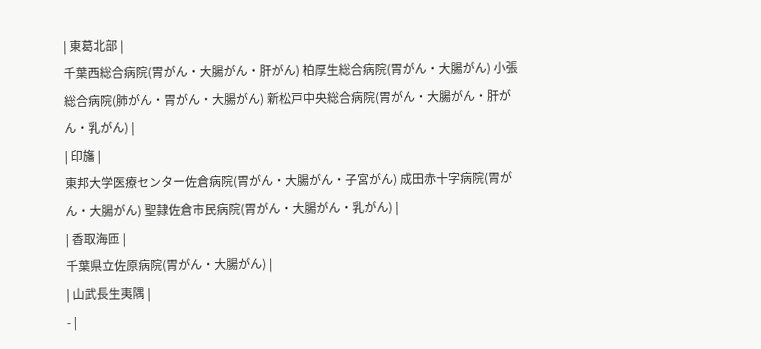| 東葛北部 |
千葉西総合病院(胃がん・大腸がん・肝がん) 柏厚生総合病院(胃がん・大腸がん) 小張総合病院(肺がん・胃がん・大腸がん) 新松戸中央総合病院(胃がん・大腸がん・肝がん・乳がん) |
| 印旛 |
東邦大学医療センター佐倉病院(胃がん・大腸がん・子宮がん) 成田赤十字病院(胃がん・大腸がん) 聖隷佐倉市民病院(胃がん・大腸がん・乳がん) |
| 香取海匝 |
千葉県立佐原病院(胃がん・大腸がん) |
| 山武長生夷隅 |
- |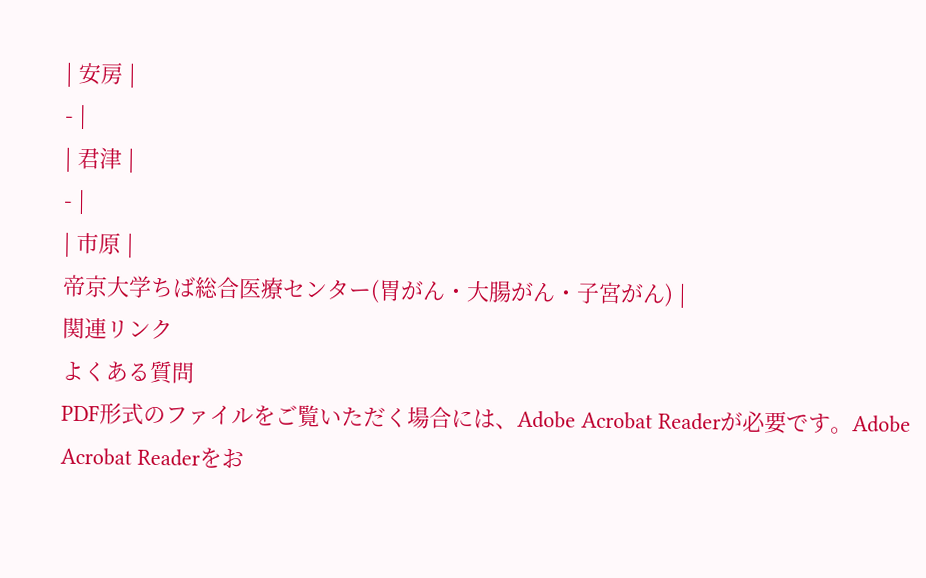| 安房 |
- |
| 君津 |
- |
| 市原 |
帝京大学ちば総合医療センター(胃がん・大腸がん・子宮がん) |
関連リンク
よくある質問
PDF形式のファイルをご覧いただく場合には、Adobe Acrobat Readerが必要です。Adobe Acrobat Readerをお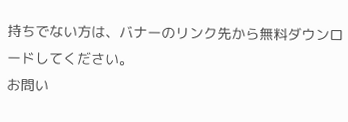持ちでない方は、バナーのリンク先から無料ダウンロードしてください。
お問い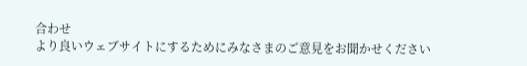合わせ
より良いウェブサイトにするためにみなさまのご意見をお聞かせください